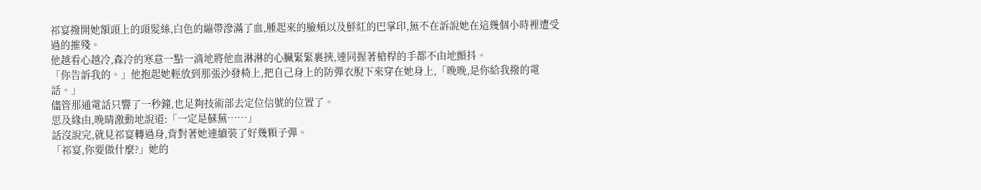祁宴撥開她額頭上的頭髮絲,白色的繃帶滲滿了血,腫起來的臉頰以及鮮紅的巴掌印,無不在訴說她在這幾個小時裡遭受過的摧殘。
他越看心越冷,森冷的寒意一點一滴地將他血淋淋的心臟緊緊裹挾,連同握著槍桿的手都不由地顫抖。
「你告訴我的。」他抱起她輕放到那張沙發椅上,把自己身上的防彈衣脫下來穿在她身上,「晚晚,是你給我撥的電話。」
儘管那通電話只響了一秒鐘,也足夠技術部去定位信號的位置了。
思及緣由,晚晴激動地說道:「一定是蘇蕪……」
話沒說完,就見祁宴轉過身,背對著她連續裝了好幾顆子彈。
「祁宴,你要做什麼?」她的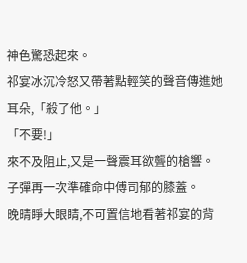神色驚恐起來。
祁宴冰沉冷怒又帶著點輕笑的聲音傳進她耳朵,「殺了他。」
「不要!」
來不及阻止,又是一聲震耳欲聾的槍響。
子彈再一次準確命中傅司郁的膝蓋。
晚晴睜大眼睛,不可置信地看著祁宴的背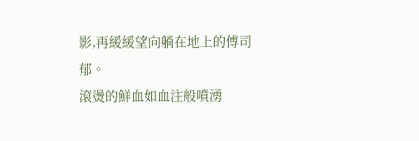影,再緩緩望向躺在地上的傅司郁。
滾燙的鮮血如血注般噴湧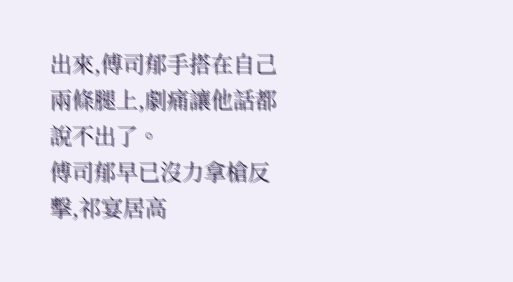出來,傅司郁手搭在自己兩條腿上,劇痛讓他話都說不出了。
傅司郁早已沒力拿槍反擊,祁宴居高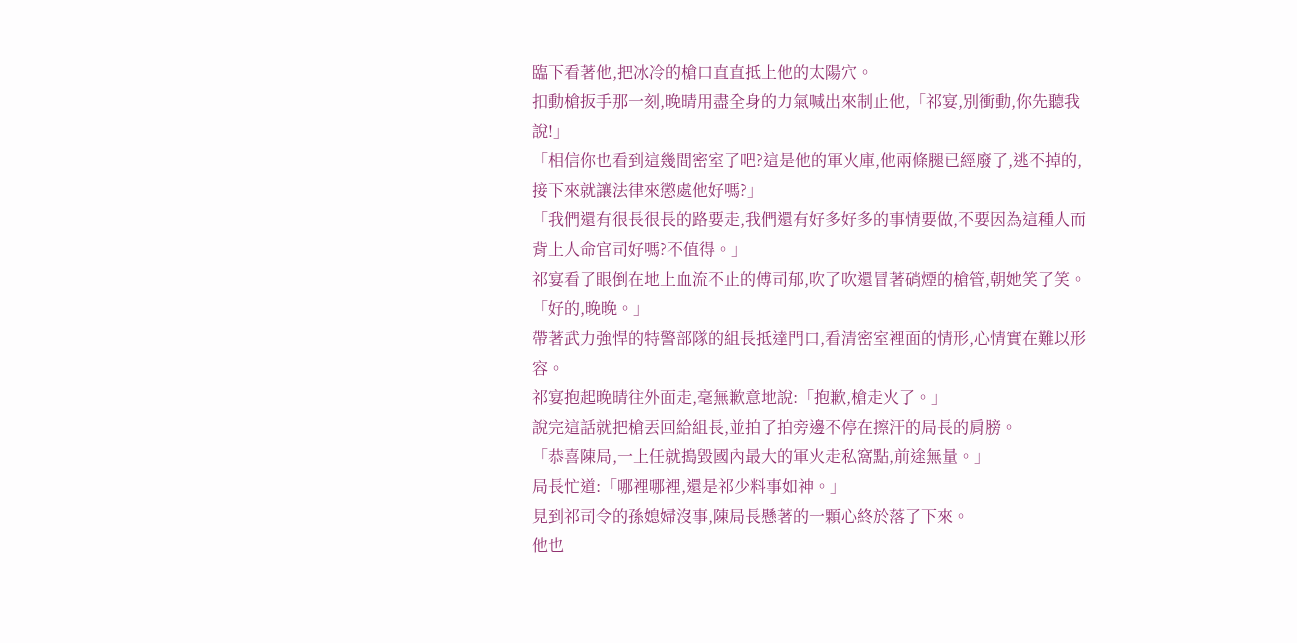臨下看著他,把冰冷的槍口直直抵上他的太陽穴。
扣動槍扳手那一刻,晚晴用盡全身的力氣喊出來制止他,「祁宴,別衝動,你先聽我說!」
「相信你也看到這幾間密室了吧?這是他的軍火庫,他兩條腿已經廢了,逃不掉的,接下來就讓法律來懲處他好嗎?」
「我們還有很長很長的路要走,我們還有好多好多的事情要做,不要因為這種人而背上人命官司好嗎?不值得。」
祁宴看了眼倒在地上血流不止的傅司郁,吹了吹還冒著硝煙的槍管,朝她笑了笑。
「好的,晚晚。」
帶著武力強悍的特警部隊的組長抵達門口,看清密室裡面的情形,心情實在難以形容。
祁宴抱起晚晴往外面走,毫無歉意地說:「抱歉,槍走火了。」
說完這話就把槍丟回給組長,並拍了拍旁邊不停在擦汗的局長的肩膀。
「恭喜陳局,一上任就搗毀國內最大的軍火走私窩點,前途無量。」
局長忙道:「哪裡哪裡,還是祁少料事如神。」
見到祁司令的孫媳婦沒事,陳局長懸著的一顆心終於落了下來。
他也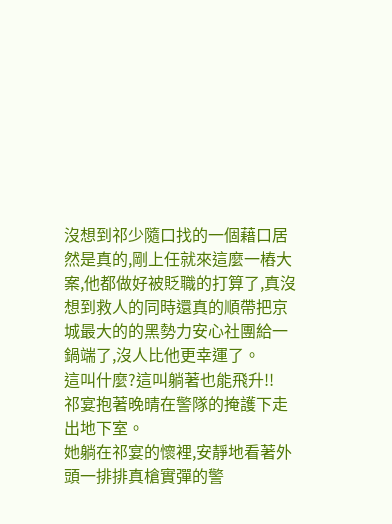沒想到祁少隨口找的一個藉口居然是真的,剛上任就來這麼一樁大案,他都做好被貶職的打算了,真沒想到救人的同時還真的順帶把京城最大的的黑勢力安心社團給一鍋端了,沒人比他更幸運了。
這叫什麼?這叫躺著也能飛升!!
祁宴抱著晚晴在警隊的掩護下走出地下室。
她躺在祁宴的懷裡,安靜地看著外頭一排排真槍實彈的警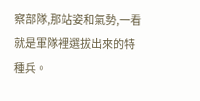察部隊,那站姿和氣勢,一看就是軍隊裡選拔出來的特種兵。